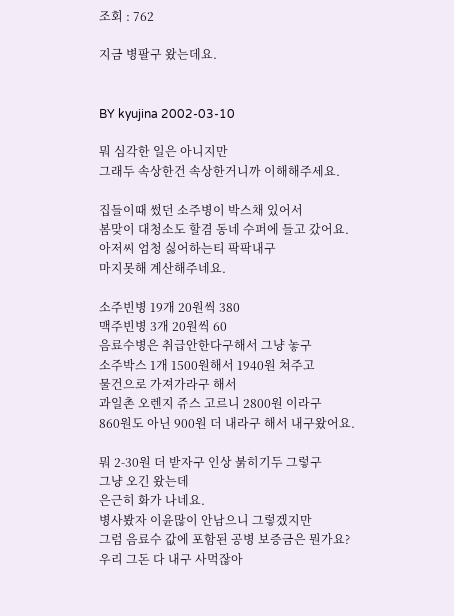조회 : 762

지금 병팔구 왔는데요.


BY kyujina 2002-03-10

뭐 심각한 일은 아니지만
그래두 속상한건 속상한거니까 이해해주세요.

집들이때 썼던 소주병이 박스채 있어서
봄맞이 대청소도 할겸 동네 수퍼에 들고 갔어요.
아저씨 엄청 싫어하는티 팍팍내구
마지못해 계산해주네요.

소주빈병 19개 20원씩 380
맥주빈병 3개 20원씩 60
음료수병은 취급안한다구해서 그냥 놓구
소주박스 1개 1500원해서 1940원 쳐주고
물건으로 가져가라구 해서
과일촌 오렌지 쥬스 고르니 2800원 이라구
860원도 아닌 900원 더 내라구 해서 내구왔어요.

뭐 2-30원 더 받자구 인상 붉히기두 그렇구
그냥 오긴 왔는데
은근히 화가 나네요.
병사봤자 이윤많이 안남으니 그렇겠지만
그럼 음료수 값에 포함된 공병 보증금은 뭔가요?
우리 그돈 다 내구 사먹잖아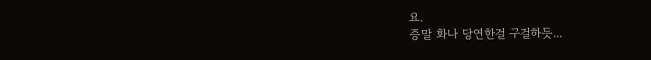요.
증말 화나 당연한걸 구걸하듯...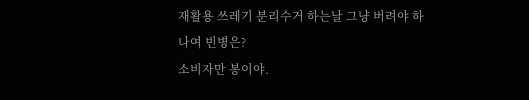재활용 쓰레기 분리수거 하는날 그냥 버려야 하나여 빈병은?
소비자만 봉이야.